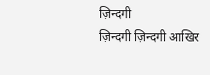ज़िन्दगी
ज़िन्दगी ज़िन्दगी आखिर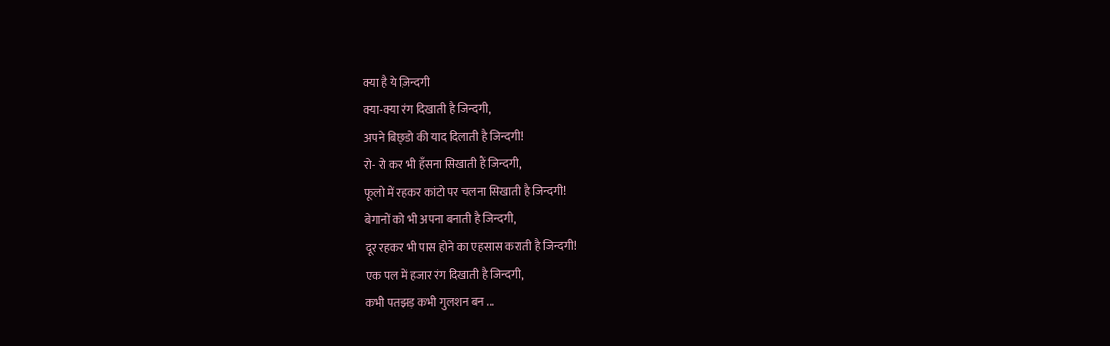क्या है ये ज़िन्दगी
क्या-क्या रंग दिखाती है जिन्दगी,
अपने बिछ्डो की याद दिलाती है जिन्दगी!
रो- रो कर भी हँसना सिखाती हैं जिन्दगी,
फूलो में रहकर कांटो पर चलना सिखाती है जिन्दगी!
बेगानों को भी अपना बनाती है जिन्दगी,
दूर रहकर भी पास होने का एहसास कराती है जिन्दगी!
एक पल में हजार रंग दिखाती है जिन्दगी,
कभी पतझड़ कभी गुलशन बन ...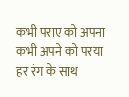कभी पराए को अपना कभी अपने को परया
हर रंग के साथ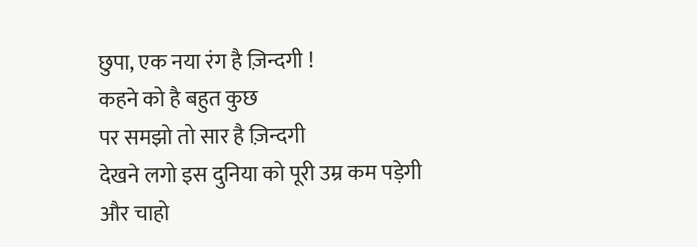छुपा, एक नया रंग है ज़िन्दगी !
कहने को है बहुत कुछ
पर समझो तो सार है ज़िन्दगी
देखने लगो इस दुनिया को पूरी उम्र कम पड़ेगी
और चाहो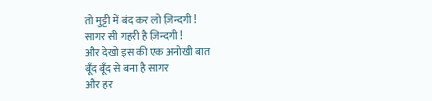तो मुट्टी में बंद कर लो ज़िन्दगी !
सागर सी गहरी है ज़िन्दगी !
और देखो इस की एक अनोखी बात
बूँद बूँद से बना है सागर
और हर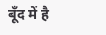बूँद में है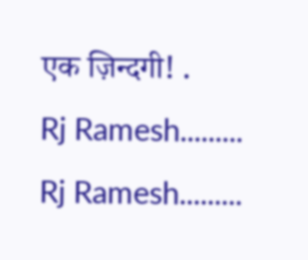एक ज़िन्दगी! .
Rj Ramesh.........
Rj Ramesh.........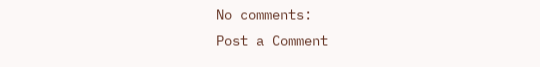No comments:
Post a Comment